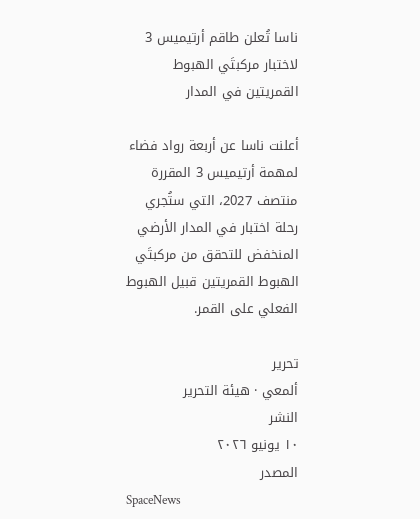ناسا تُعلن طاقم أرتيميس 3 لاختبار مركبتَي الهبوط القمريتين في المدار

أعلنت ناسا عن أربعة رواد فضاء لمهمة أرتيميس 3 المقررة منتصف 2027، التي ستُجري رحلة اختبار في المدار الأرضي المنخفض للتحقق من مركبتَي الهبوط القمريتين قبيل الهبوط الفعلي على القمر.

تحرير
ألمعي · هيئة التحرير
النشر
١٠ يونيو ٢٠٢٦
المصدر
SpaceNews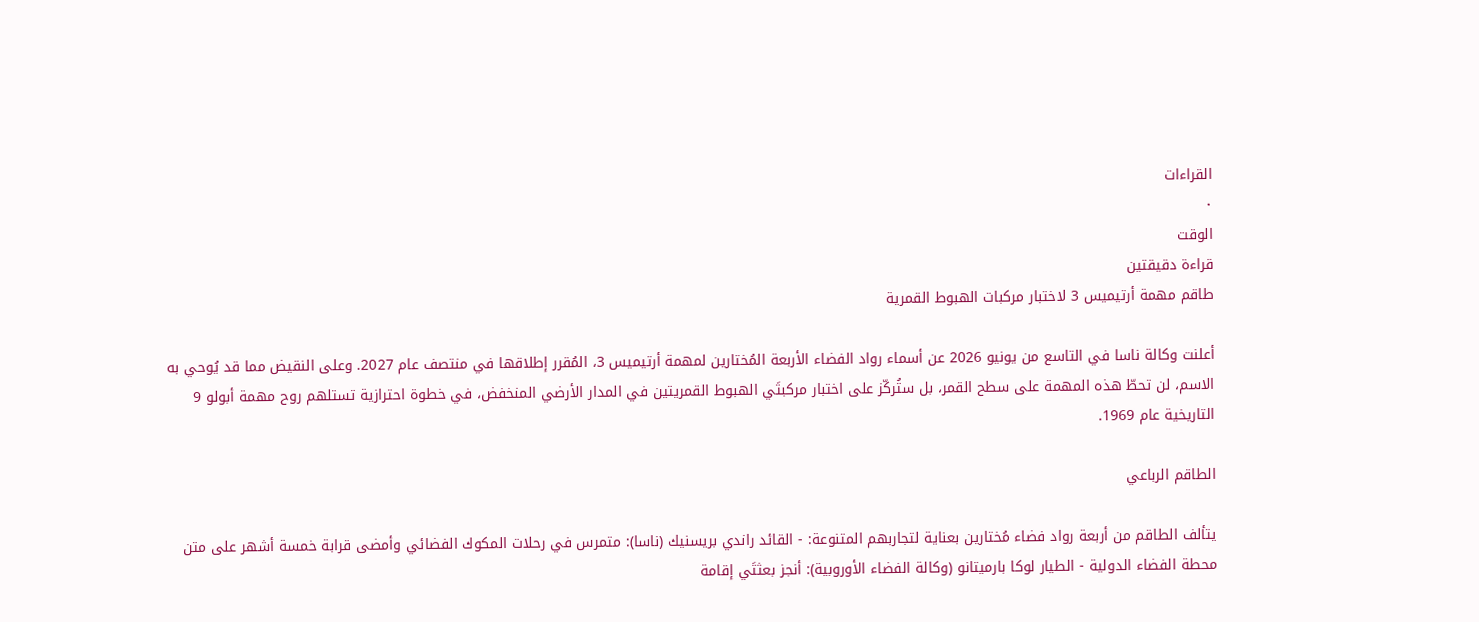القراءات
٠
الوقت
قراءة دقيقتين
طاقم مهمة أرتيميس 3 لاختبار مركبات الهبوط القمرية

أعلنت وكالة ناسا في التاسع من يونيو 2026 عن أسماء رواد الفضاء الأربعة المُختارين لمهمة أرتيميس 3، المُقرر إطلاقها في منتصف عام 2027. وعلى النقيض مما قد يُوحي به الاسم، لن تحطّ هذه المهمة على سطح القمر، بل ستُركّز على اختبار مركبتَي الهبوط القمريتين في المدار الأرضي المنخفض، في خطوة احترازية تستلهم روح مهمة أبولو 9 التاريخية عام 1969.

الطاقم الرباعي

يتألف الطاقم من أربعة رواد فضاء مُختارين بعناية لتجاربهم المتنوعة: - القائد راندي بريسنيك (ناسا): متمرس في رحلات المكوك الفضائي وأمضى قرابة خمسة أشهر على متن محطة الفضاء الدولية - الطيار لوكا بارميتانو (وكالة الفضاء الأوروبية): أنجز بعثتَي إقامة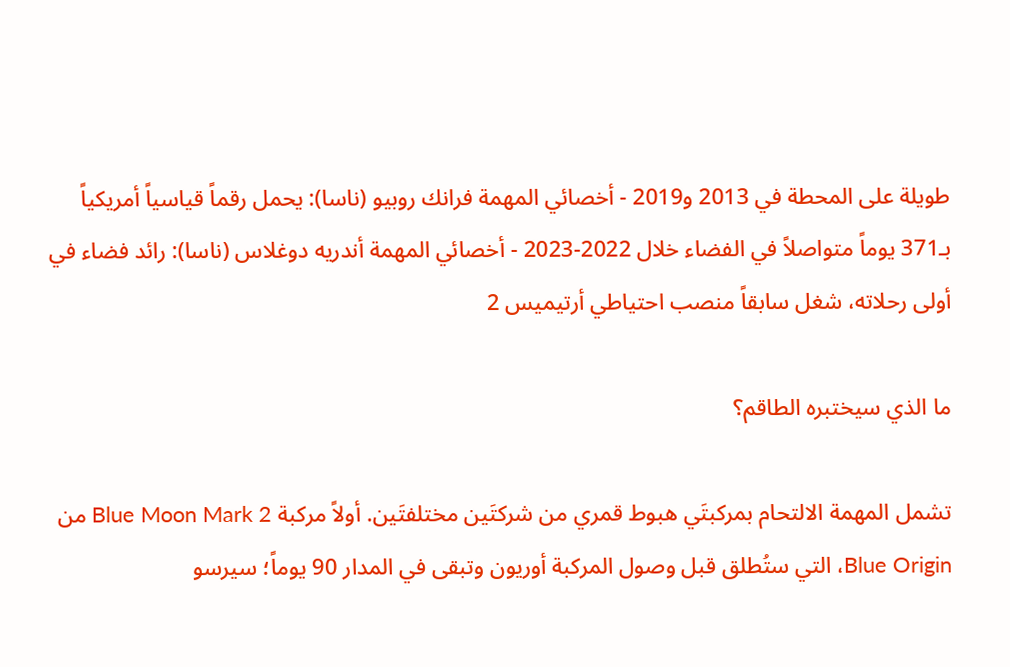طويلة على المحطة في 2013 و2019 - أخصائي المهمة فرانك روبيو (ناسا): يحمل رقماً قياسياً أمريكياً بـ371 يوماً متواصلاً في الفضاء خلال 2022-2023 - أخصائي المهمة أندريه دوغلاس (ناسا): رائد فضاء في أولى رحلاته، شغل سابقاً منصب احتياطي أرتيميس 2

ما الذي سيختبره الطاقم؟

تشمل المهمة الالتحام بمركبتَي هبوط قمري من شركتَين مختلفتَين. أولاً مركبة Blue Moon Mark 2 من Blue Origin، التي ستُطلق قبل وصول المركبة أوريون وتبقى في المدار 90 يوماً؛ سيرسو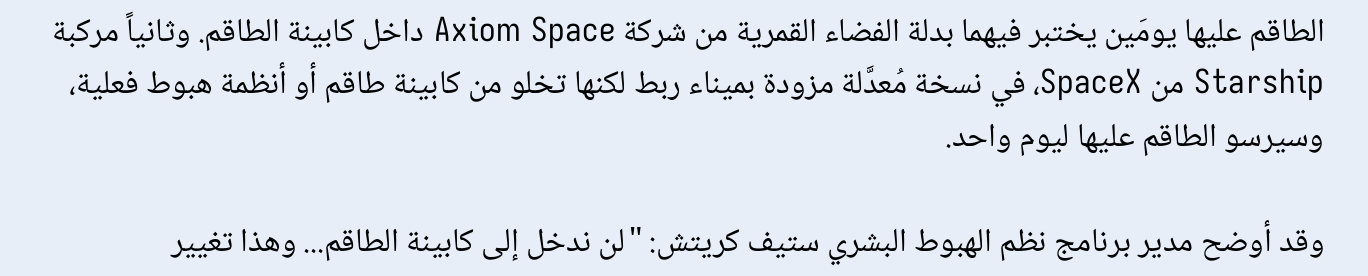الطاقم عليها يومَين يختبر فيهما بدلة الفضاء القمرية من شركة Axiom Space داخل كابينة الطاقم. وثانياً مركبة Starship من SpaceX، في نسخة مُعدَّلة مزودة بميناء ربط لكنها تخلو من كابينة طاقم أو أنظمة هبوط فعلية، وسيرسو الطاقم عليها ليوم واحد.

وقد أوضح مدير برنامج نظم الهبوط البشري ستيف كريتش: "لن ندخل إلى كابينة الطاقم... وهذا تغيير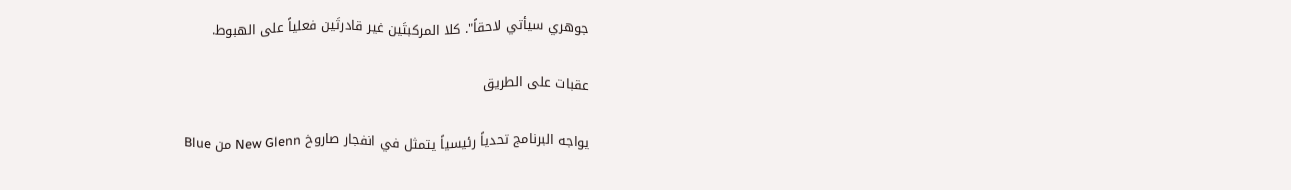جوهري سيأتي لاحقاً". كلا المركبتَين غير قادرتَين فعلياً على الهبوط.

عقبات على الطريق

يواجه البرنامج تحدياً رئيسياً يتمثل في انفجار صاروخ New Glenn من Blue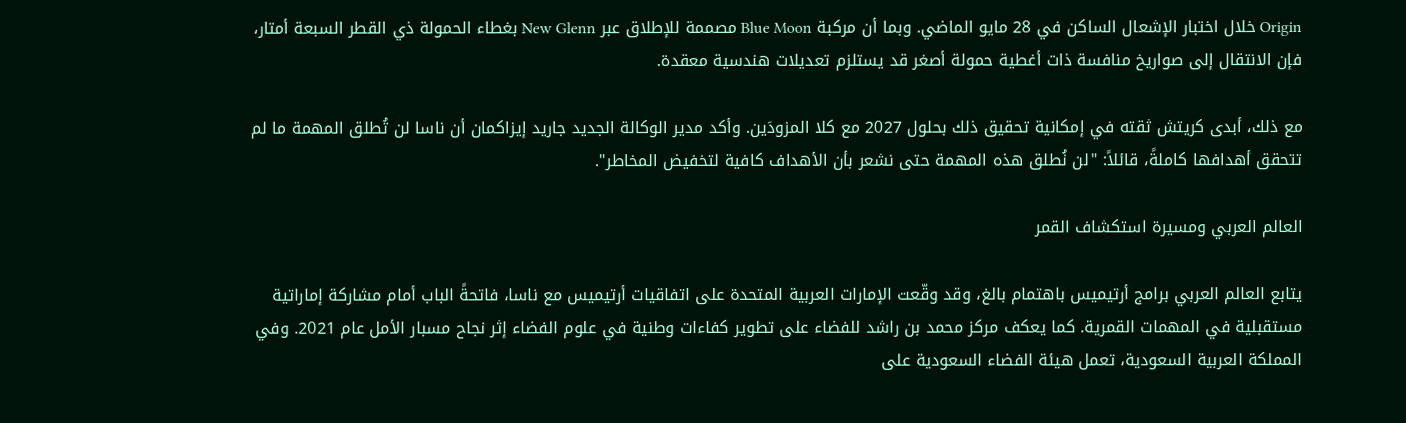Origin خلال اختبار الإشعال الساكن في 28 مايو الماضي. وبما أن مركبة Blue Moon مصممة للإطلاق عبر New Glenn بغطاء الحمولة ذي القطر السبعة أمتار، فإن الانتقال إلى صواريخ منافسة ذات أغطية حمولة أصغر قد يستلزم تعديلات هندسية معقدة.

مع ذلك، أبدى كريتش ثقته في إمكانية تحقيق ذلك بحلول 2027 مع كلا المزودَين. وأكد مدير الوكالة الجديد جاريد إيزاكمان أن ناسا لن تُطلق المهمة ما لم تتحقق أهدافها كاملةً، قائلاً: "لن نُطلق هذه المهمة حتى نشعر بأن الأهداف كافية لتخفيض المخاطر".

العالم العربي ومسيرة استكشاف القمر

يتابع العالم العربي برامج أرتيميس باهتمام بالغ، وقد وقّعت الإمارات العربية المتحدة على اتفاقيات أرتيميس مع ناسا، فاتحةً الباب أمام مشاركة إماراتية مستقبلية في المهمات القمرية. كما يعكف مركز محمد بن راشد للفضاء على تطوير كفاءات وطنية في علوم الفضاء إثر نجاح مسبار الأمل عام 2021. وفي المملكة العربية السعودية، تعمل هيئة الفضاء السعودية على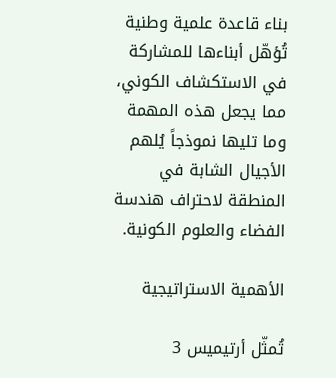بناء قاعدة علمية وطنية تُؤهّل أبناءها للمشاركة في الاستكشاف الكوني، مما يجعل هذه المهمة وما تليها نموذجاً يُلهم الأجيال الشابة في المنطقة لاحتراف هندسة الفضاء والعلوم الكونية.

الأهمية الاستراتيجية

تُمثّل أرتيميس 3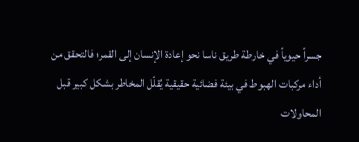جسراً حيوياً في خارطة طريق ناسا نحو إعادة الإنسان إلى القمر؛ فالتحقق من أداء مركبات الهبوط في بيئة فضائية حقيقية يُقلّل المخاطر بشكل كبير قبل المحاولات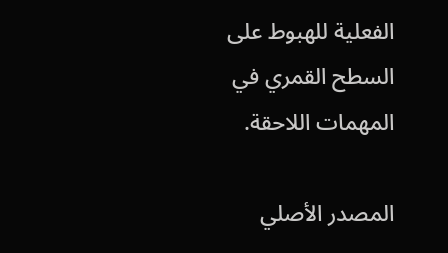الفعلية للهبوط على السطح القمري في المهمات اللاحقة.

المصدر الأصلي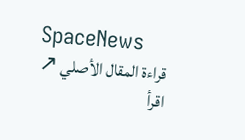SpaceNews
قراءة المقال الأصلي ↗
اقرأ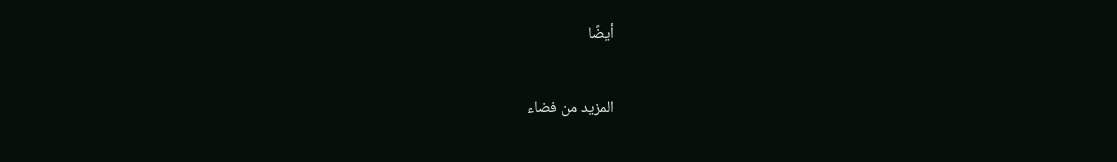أيضًا

المزيد من فضاء